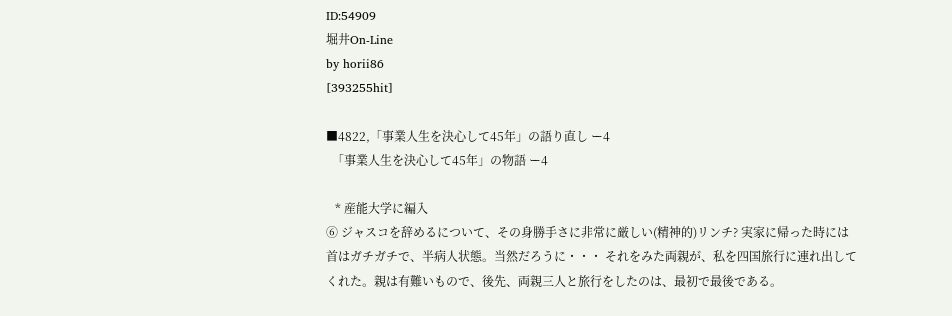ID:54909
堀井On-Line
by horii86
[393255hit]

■4822,「事業人生を決心して45年」の語り直し ー4
  「事業人生を決心して45年」の物語 ー4

   * 産能大学に編入
⑥ ジャスコを辞めるについて、その身勝手さに非常に厳しい(精神的)リンチ? 実家に帰った時には
首はガチガチで、半病人状態。当然だろうに・・・ それをみた両親が、私を四国旅行に連れ出して
くれた。親は有難いもので、後先、両親三人と旅行をしたのは、最初で最後である。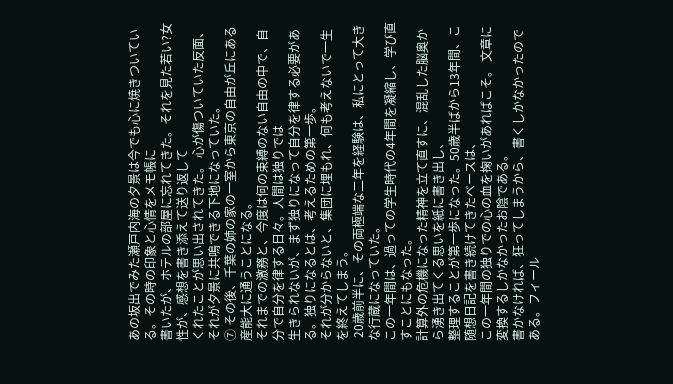あの坂出でみた瀬戸内海の夕景は今でも心に焼きついている。その時の印象と心情をメモ帳に
書いたが、ホテルの部屋に忘れてきた。それを見た若い?女性が、感想を書き添えて送り返して
くれたことが思い出されてきた。 心が傷ついていた反面、それが夕景に共鳴できる下地になっていた。
⑦ その後、千葉の姉の家の一室から東京の自由が丘にある産能大に通うことになる。
それまでの激務と、今度は何の束縛のない自由の中で、自分で自分を律する日々。人間は独りでは
生きられないが、まず独りになって自分を律する必要がある。独りになるとは、考えるための第一歩。
それが分からないと、集団に埋もれ、何も考えないで一生を終えてしまう。
 20歳前半に、その両極端な二年を経験は、私にとって大きな行蔵になっていた。
この一年間は、過っての学生時代の4年間を凝縮し、学び直すことにもなった。
計算外の危機になった精神を立て直すに、混乱した脳奥から湧き出てくる思いを紙に書き出し、
整理することが第一歩になった。50歳半ばから13年間、こ随想日記を書き続けてきたベースは、
この一年間の独りでの心の血を掬いがあればこそ。 文章に変換するしかなかったお陰である。
書かなければ、狂ってしまうから、書くしかなかったのである。フィール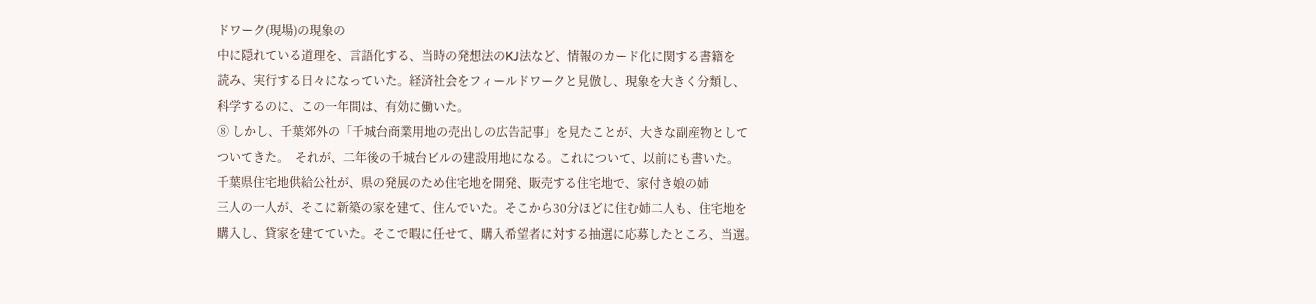ドワーク(現場)の現象の
中に隠れている道理を、言語化する、当時の発想法のKJ法など、情報のカード化に関する書籍を
読み、実行する日々になっていた。経済社会をフィールドワークと見倣し、現象を大きく分類し、
科学するのに、この一年間は、有効に働いた。
⑧ しかし、千葉郊外の「千城台商業用地の売出しの広告記事」を見たことが、大きな副産物として
ついてきた。  それが、二年後の千城台ビルの建設用地になる。これについて、以前にも書いた。
千葉県住宅地供給公社が、県の発展のため住宅地を開発、販売する住宅地で、家付き娘の姉
三人の一人が、そこに新築の家を建て、住んでいた。そこから30分ほどに住む姉二人も、住宅地を
購入し、貸家を建てていた。そこで暇に任せて、購入希望者に対する抽選に応募したところ、当選。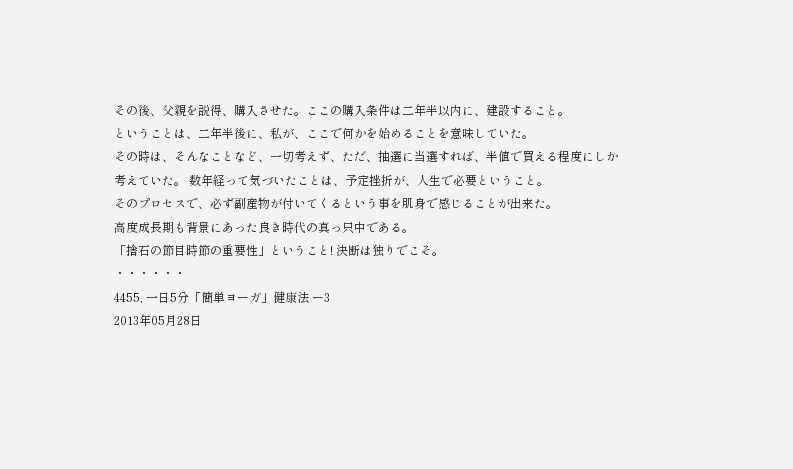その後、父親を説得、購入させた。ここの購入条件は二年半以内に、建設すること。
ということは、二年半後に、私が、ここで何かを始めることを意味していた。
その時は、そんなことなど、一切考えず、ただ、抽選に当選すれば、半値で買える程度にしか
考えていた。 数年経って気づいたことは、予定挫折が、人生で必要ということ。
そのプロセスで、必ず副産物が付いてくるという事を肌身で感じることが出来た。
高度成長期も背景にあった良き時代の真っ只中である。
「捨石の節目時節の重要性」ということ! 決断は独りでこそ。
・・・・・・
4455, 一日5分「簡単ヨーガ」健康法 ー3
2013年05月28日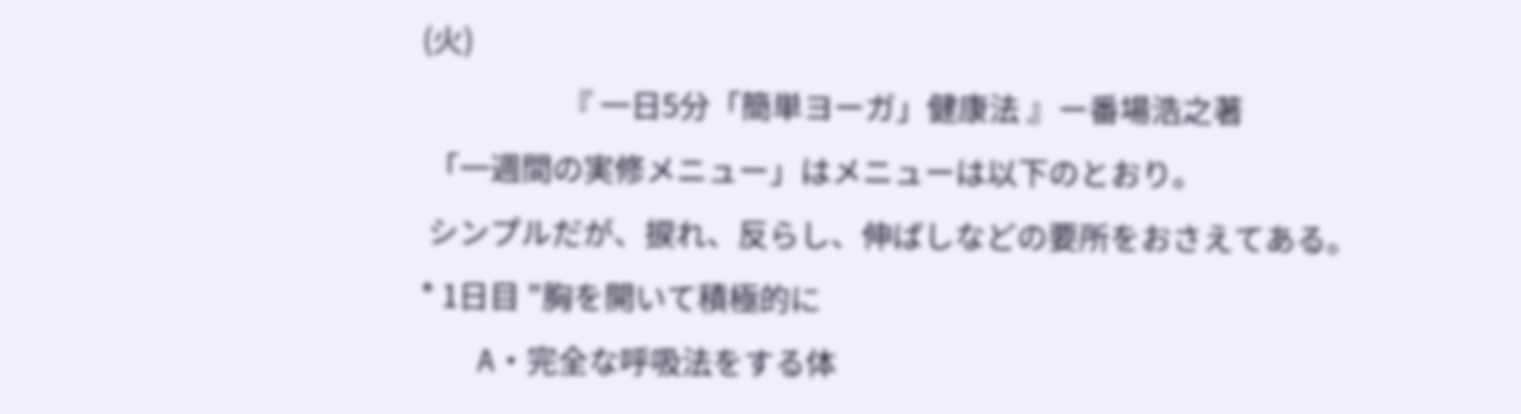(火)
                    『 一日5分「簡単ヨーガ」健康法 』ー番場浩之著
 「一週間の実修メニュー」はメニューは以下のとおり。
 シンプルだが、捩れ、反らし、伸ばしなどの要所をおさえてある。
* 1日目 "胸を開いて積極的に
   A・完全な呼吸法をする体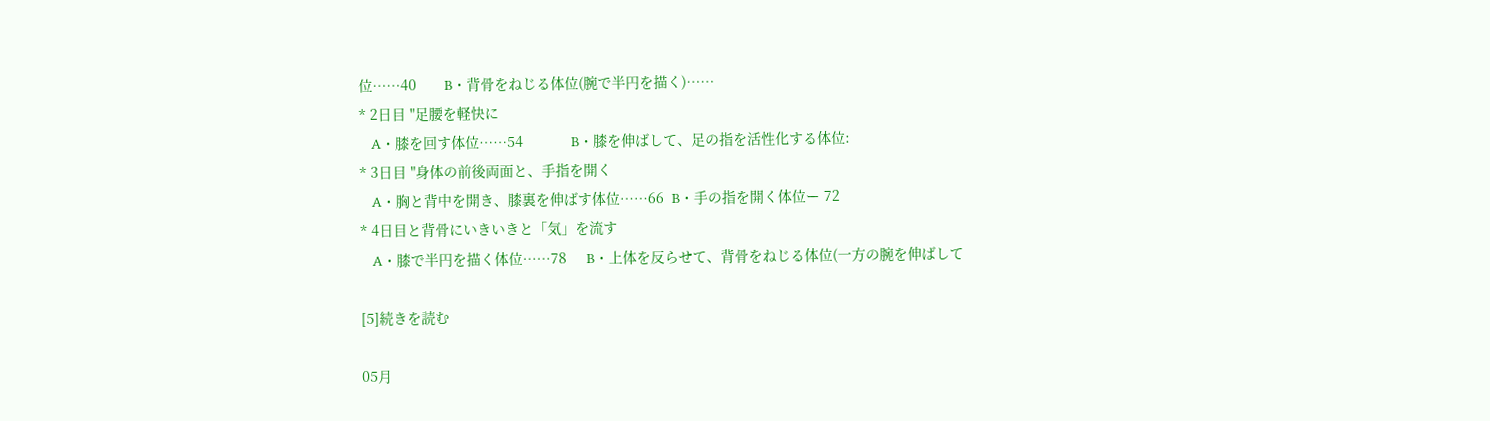位……40       B・背骨をねじる体位(腕で半円を描く)……
* 2日目 "足腰を軽快に
   A・膝を回す体位……54            B・膝を伸ばして、足の指を活性化する体位:
* 3日目 "身体の前後両面と、手指を開く
   A・胸と背中を開き、膝裏を伸ばす体位……66  B・手の指を開く体位ー 72
* 4日目と背骨にいきいきと「気」を流す
   A・膝で半円を描く体位……78     B・上体を反らせて、背骨をねじる体位(一方の腕を伸ばして

[5]続きを読む

05月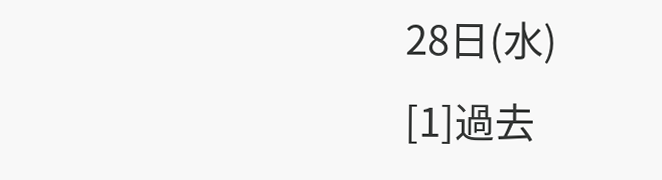28日(水)
[1]過去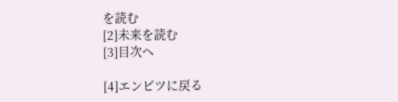を読む
[2]未来を読む
[3]目次へ

[4]エンピツに戻る